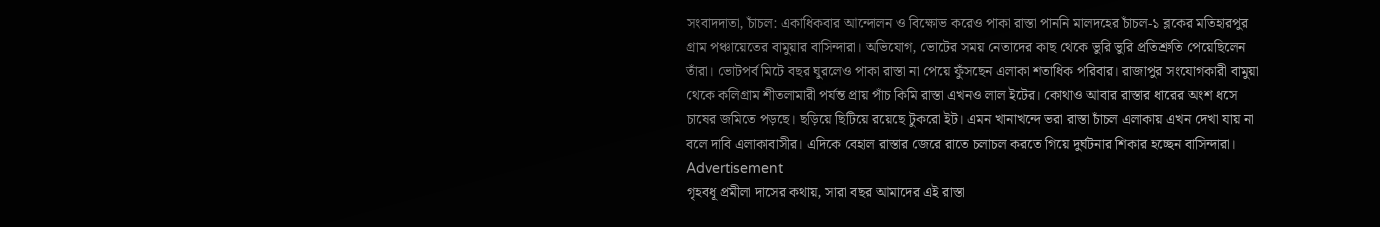সংবাদদাতা, চাঁচল: একাধিকবার আন্দোলন ও বিক্ষোভ করেও পাকা রাস্তা পাননি মালদহের চাঁচল-১ ব্লকের মতিহারপুর গ্রাম পঞ্চায়েতের বামুয়ার বাসিন্দারা। অভিযোগ, ভোটের সময় নেতাদের কাছ থেকে ভুরি ভুরি প্রতিশ্রুতি পেয়েছিলেন তাঁরা। ভোটপর্ব মিটে বছর ঘুরলেও পাকা রাস্তা না পেয়ে ফুঁসছেন এলাকা শতাধিক পরিবার। রাজাপুর সংযোগকারী বামুয়া থেকে কলিগ্রাম শীতলামারী পর্যন্ত প্রায় পাঁচ কিমি রাস্তা এখনও লাল ইটের। কোথাও আবার রাস্তার ধারের অংশ ধসে চাষের জমিতে পড়ছে। ছড়িয়ে ছিটিয়ে রয়েছে টুকরো ইট। এমন খানাখন্দে ভরা রাস্তা চাঁচল এলাকায় এখন দেখা যায় না বলে দাবি এলাকাবাসীর। এদিকে বেহাল রাস্তার জেরে রাতে চলাচল করতে গিয়ে দুর্ঘটনার শিকার হচ্ছেন বাসিন্দারা।
Advertisement
গৃহবধূ প্রমীলা দাসের কথায়, সারা বছর আমাদের এই রাস্তা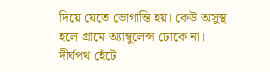দিয়ে যেতে ভোগান্তি হয়। কেউ অসুস্থ হলে গ্রামে অ্যাম্বুলেন্স ঢোকে না। দীর্ঘপথ হেঁটে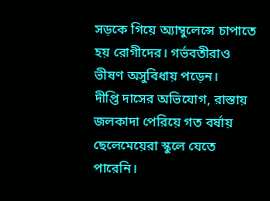সড়কে গিয়ে অ্যাম্বুলেন্সে চাপাতে হয় রোগীদের। গর্ভবতীরাও ভীষণ অসুবিধায় পড়েন।
দীপ্তি দাসের অভিযোগ, রাস্তায় জলকাদা পেরিয়ে গত বর্ষায় ছেলেমেয়েরা স্কুলে যেতে পারেনি।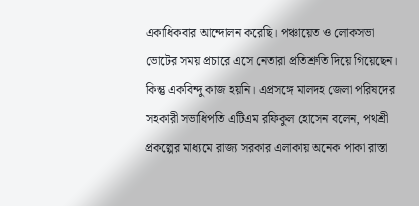একাধিকবার আন্দোলন করেছি। পঞ্চায়েত ও লোকসভা ভোটের সময় প্রচারে এসে নেতারা প্রতিশ্রুতি দিয়ে গিয়েছেন। কিন্তু একবিন্দু কাজ হয়নি। এপ্রসঙ্গে মালদহ জেলা পরিষদের সহকারী সভাধিপতি এটিএম রফিকুল হোসেন বলেন, পথশ্রী প্রকল্পের মাধ্যমে রাজ্য সরকার এলাকায় অনেক পাকা রাস্তা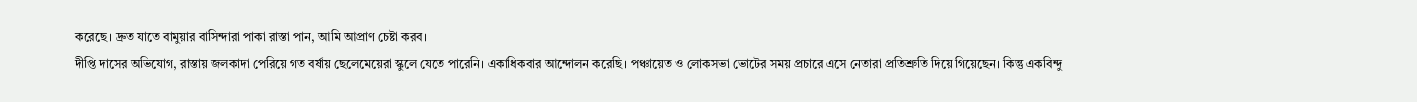করেছে। দ্রুত যাতে বামুয়ার বাসিন্দারা পাকা রাস্তা পান, আমি আপ্রাণ চেষ্টা করব।
দীপ্তি দাসের অভিযোগ, রাস্তায় জলকাদা পেরিয়ে গত বর্ষায় ছেলেমেয়েরা স্কুলে যেতে পারেনি। একাধিকবার আন্দোলন করেছি। পঞ্চায়েত ও লোকসভা ভোটের সময় প্রচারে এসে নেতারা প্রতিশ্রুতি দিয়ে গিয়েছেন। কিন্তু একবিন্দু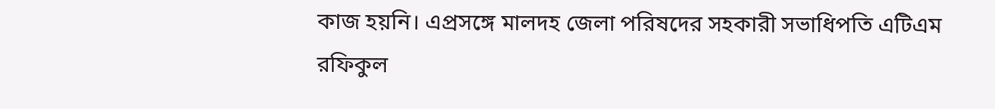কাজ হয়নি। এপ্রসঙ্গে মালদহ জেলা পরিষদের সহকারী সভাধিপতি এটিএম রফিকুল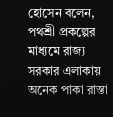হোসেন বলেন, পথশ্রী প্রকল্পের মাধ্যমে রাজ্য সরকার এলাকায় অনেক পাকা রাস্তা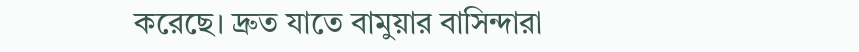করেছে। দ্রুত যাতে বামুয়ার বাসিন্দারা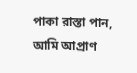পাকা রাস্তা পান, আমি আপ্রাণ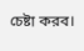চেষ্টা করব।